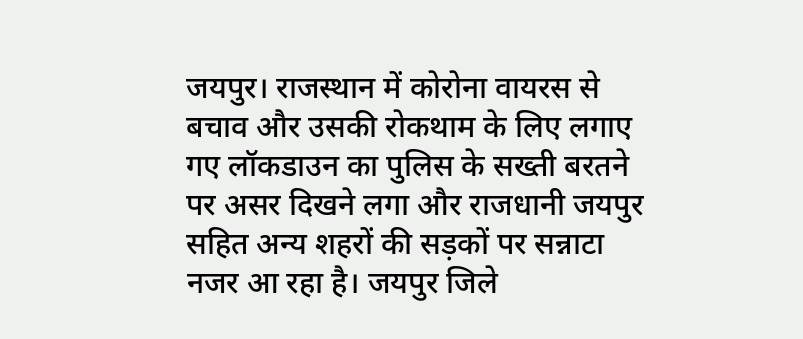जयपुर। राजस्थान में कोरोना वायरस से बचाव और उसकी रोकथाम के लिए लगाए गए लॉकडाउन का पुलिस के सख्ती बरतने पर असर दिखने लगा और राजधानी जयपुर सहित अन्य शहरों की सड़कों पर सन्नाटा नजर आ रहा है। जयपुर जिले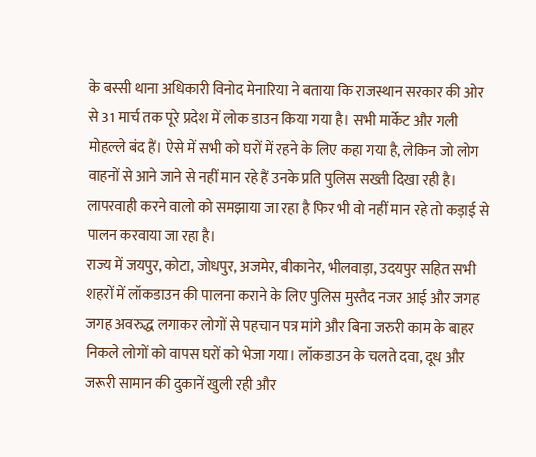के बस्सी थाना अधिकारी विनोद मेनारिया ने बताया कि राजस्थान सरकार की ओर से 31 मार्च तक पूरे प्रदेश में लोक डाउन किया गया है। सभी मार्केट और गली मोहल्ले बंद हैं। ऐसे में सभी को घरों में रहने के लिए कहा गया है, लेकिन जो लोग वाहनों से आने जाने से नहीं मान रहे हैं उनके प्रति पुलिस सख्ती दिखा रही है। लापरवाही करने वालो को समझाया जा रहा है फिर भी वो नहीं मान रहे तो कड़ाई से पालन करवाया जा रहा है।
राज्य में जयपुर, कोटा, जोधपुर, अजमेर, बीकानेर, भीलवाड़ा, उदयपुर सहित सभी शहरों में लॉकडाउन की पालना कराने के लिए पुलिस मुस्तैद नजर आई और जगह जगह अवरुद्ध लगाकर लोगों से पहचान पत्र मांगे और बिना जरुरी काम के बाहर निकले लोगों को वापस घरों को भेजा गया। लॉकडाउन के चलते दवा, दूध और जरूरी सामान की दुकानें खुली रही और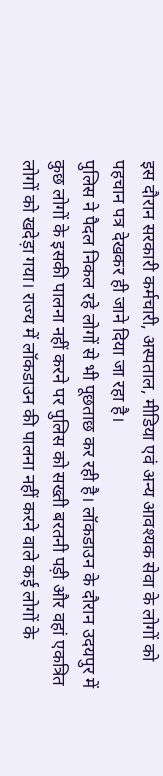इस दौरान सरकारी कर्मचारी, अस्पताल, मीडिया एवं अन्य आवश्यक सेवा के लोगों को पहचान पत्र देखकर ही जाने दिया जा रहा है।
पुलिस ने पैदल निकल रहे लोगों से भी पूछताछ कर रही है। लॉकडाउन के दौरान उदयपुर में कुछ लोगों के इसकी पालना नहीं करने पर पुलिस को सख्ती बरतनी पड़ी और वहां एकत्रित लोगों को खदेड़ा गया। राज्य में लॉकडाउन की पालना नहीं करने वाले कई लोगों के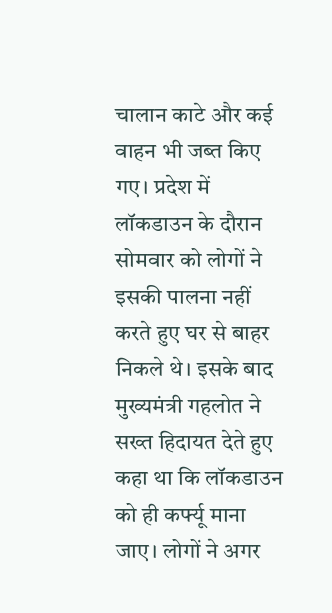चालान काटे और कई वाहन भी जब्त किए गए। प्रदेश में लॉकडाउन के दौरान सोमवार को लोगों ने इसकी पालना नहीं करते हुए घर से बाहर निकले थे। इसके बाद मुख्यमंत्री गहलोत ने सख्त हिदायत देते हुए कहा था कि लॉकडाउन को ही कर्फ्यू माना जाए। लोगों ने अगर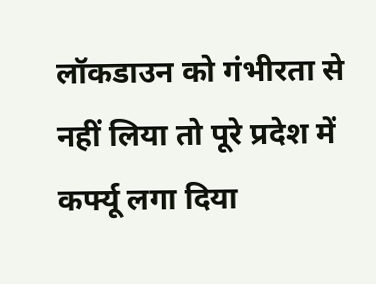लॉकडाउन को गंभीरता से नहीं लिया तो पूरे प्रदेश में कर्फ्यू लगा दिया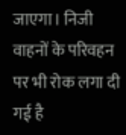जाएगा। निजी वाहनों के परिवहन पर भी रोक लगा दी गई है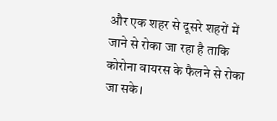और एक शहर से दूसरे शहरों में जाने से रोका जा रहा है ताकि कोरोना वायरस के फैलने से रोका जा सके।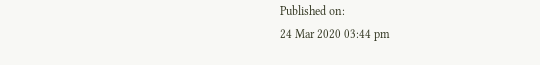Published on:
24 Mar 2020 03:44 pm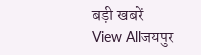बड़ी खबरें
View Allजयपुर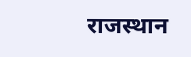राजस्थान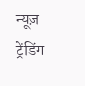न्यूज़
ट्रेंडिंग